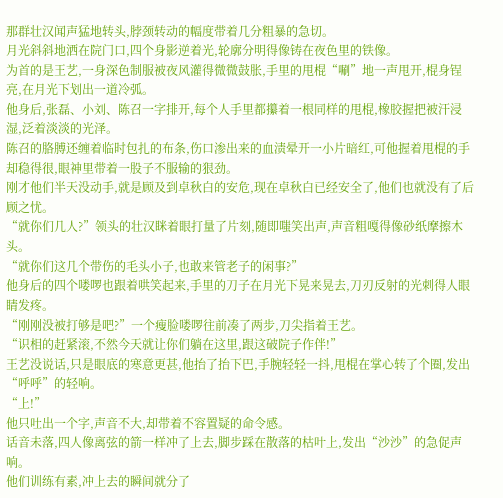那群壮汉闻声猛地转头,脖颈转动的幅度带着几分粗暴的急切。
月光斜斜地洒在院门口,四个身影逆着光,轮廓分明得像铸在夜色里的铁像。
为首的是王艺,一身深色制服被夜风灌得微微鼓胀,手里的甩棍“唰”地一声甩开,棍身锃亮,在月光下划出一道冷弧。
他身后,张磊、小刘、陈召一字排开,每个人手里都攥着一根同样的甩棍,橡胶握把被汗浸湿,泛着淡淡的光泽。
陈召的胳膊还缠着临时包扎的布条,伤口渗出来的血渍晕开一小片暗红,可他握着甩棍的手却稳得很,眼神里带着一股子不服输的狠劲。
刚才他们半天没动手,就是顾及到卓秋白的安危,现在卓秋白已经安全了,他们也就没有了后顾之忧。
“就你们几人?”领头的壮汉眯着眼打量了片刻,随即嗤笑出声,声音粗嘎得像砂纸摩擦木头。
“就你们这几个带伤的毛头小子,也敢来管老子的闲事?”
他身后的四个喽啰也跟着哄笑起来,手里的刀子在月光下晃来晃去,刀刃反射的光刺得人眼睛发疼。
“刚刚没被打够是吧?”一个瘦脸喽啰往前凑了两步,刀尖指着王艺。
“识相的赶紧滚,不然今天就让你们躺在这里,跟这破院子作伴!”
王艺没说话,只是眼底的寒意更甚,他抬了抬下巴,手腕轻轻一抖,甩棍在掌心转了个圈,发出“呼呼”的轻响。
“上!”
他只吐出一个字,声音不大,却带着不容置疑的命令感。
话音未落,四人像离弦的箭一样冲了上去,脚步踩在散落的枯叶上,发出“沙沙”的急促声响。
他们训练有素,冲上去的瞬间就分了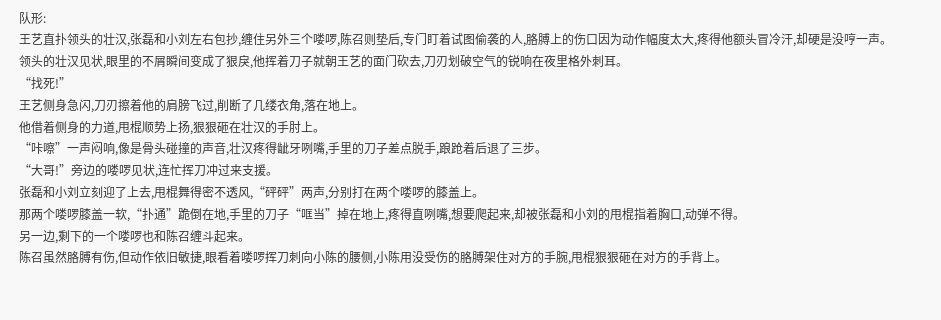队形:
王艺直扑领头的壮汉,张磊和小刘左右包抄,缠住另外三个喽啰,陈召则垫后,专门盯着试图偷袭的人,胳膊上的伤口因为动作幅度太大,疼得他额头冒冷汗,却硬是没哼一声。
领头的壮汉见状,眼里的不屑瞬间变成了狠戾,他挥着刀子就朝王艺的面门砍去,刀刃划破空气的锐响在夜里格外刺耳。
“找死!”
王艺侧身急闪,刀刃擦着他的肩膀飞过,削断了几缕衣角,落在地上。
他借着侧身的力道,甩棍顺势上扬,狠狠砸在壮汉的手肘上。
“咔嚓”一声闷响,像是骨头碰撞的声音,壮汉疼得龇牙咧嘴,手里的刀子差点脱手,踉跄着后退了三步。
“大哥!”旁边的喽啰见状,连忙挥刀冲过来支援。
张磊和小刘立刻迎了上去,甩棍舞得密不透风,“砰砰”两声,分别打在两个喽啰的膝盖上。
那两个喽啰膝盖一软,“扑通”跪倒在地,手里的刀子“哐当”掉在地上,疼得直咧嘴,想要爬起来,却被张磊和小刘的甩棍指着胸口,动弹不得。
另一边,剩下的一个喽啰也和陈召缠斗起来。
陈召虽然胳膊有伤,但动作依旧敏捷,眼看着喽啰挥刀刺向小陈的腰侧,小陈用没受伤的胳膊架住对方的手腕,甩棍狠狠砸在对方的手背上。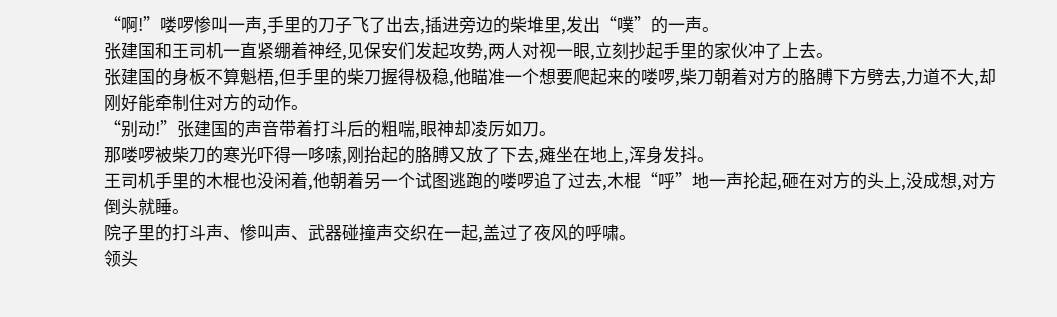“啊!”喽啰惨叫一声,手里的刀子飞了出去,插进旁边的柴堆里,发出“噗”的一声。
张建国和王司机一直紧绷着神经,见保安们发起攻势,两人对视一眼,立刻抄起手里的家伙冲了上去。
张建国的身板不算魁梧,但手里的柴刀握得极稳,他瞄准一个想要爬起来的喽啰,柴刀朝着对方的胳膊下方劈去,力道不大,却刚好能牵制住对方的动作。
“别动!”张建国的声音带着打斗后的粗喘,眼神却凌厉如刀。
那喽啰被柴刀的寒光吓得一哆嗦,刚抬起的胳膊又放了下去,瘫坐在地上,浑身发抖。
王司机手里的木棍也没闲着,他朝着另一个试图逃跑的喽啰追了过去,木棍“呼”地一声抡起,砸在对方的头上,没成想,对方倒头就睡。
院子里的打斗声、惨叫声、武器碰撞声交织在一起,盖过了夜风的呼啸。
领头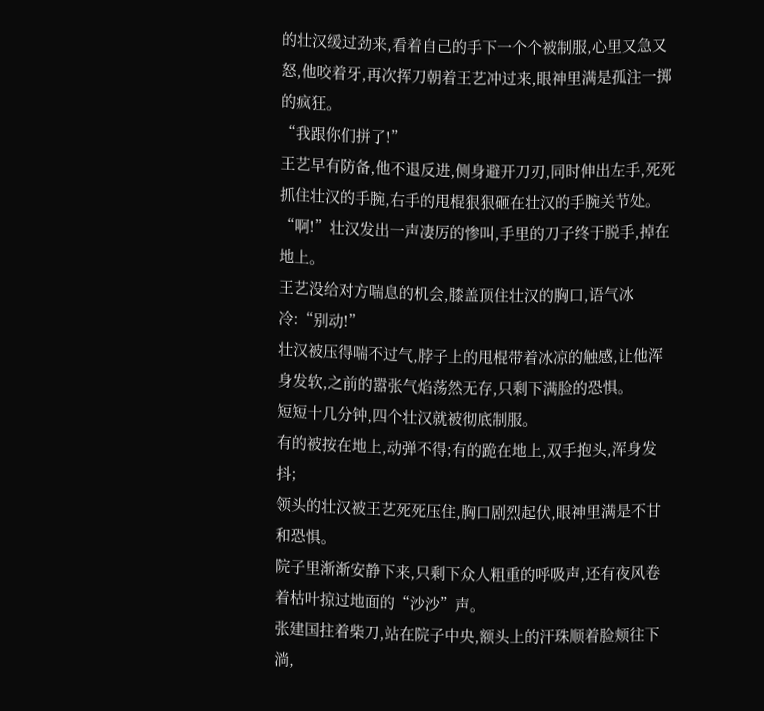的壮汉缓过劲来,看着自己的手下一个个被制服,心里又急又怒,他咬着牙,再次挥刀朝着王艺冲过来,眼神里满是孤注一掷的疯狂。
“我跟你们拼了!”
王艺早有防备,他不退反进,侧身避开刀刃,同时伸出左手,死死抓住壮汉的手腕,右手的甩棍狠狠砸在壮汉的手腕关节处。
“啊!”壮汉发出一声凄厉的惨叫,手里的刀子终于脱手,掉在地上。
王艺没给对方喘息的机会,膝盖顶住壮汉的胸口,语气冰冷:“别动!”
壮汉被压得喘不过气,脖子上的甩棍带着冰凉的触感,让他浑身发软,之前的嚣张气焰荡然无存,只剩下满脸的恐惧。
短短十几分钟,四个壮汉就被彻底制服。
有的被按在地上,动弹不得;有的跪在地上,双手抱头,浑身发抖;
领头的壮汉被王艺死死压住,胸口剧烈起伏,眼神里满是不甘和恐惧。
院子里渐渐安静下来,只剩下众人粗重的呼吸声,还有夜风卷着枯叶掠过地面的“沙沙”声。
张建国拄着柴刀,站在院子中央,额头上的汗珠顺着脸颊往下淌,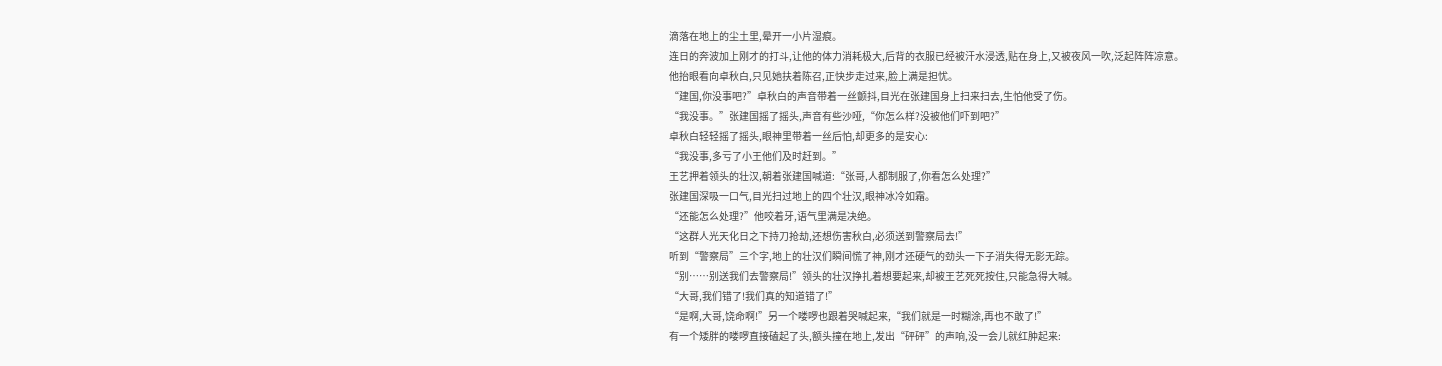滴落在地上的尘土里,晕开一小片湿痕。
连日的奔波加上刚才的打斗,让他的体力消耗极大,后背的衣服已经被汗水浸透,贴在身上,又被夜风一吹,泛起阵阵凉意。
他抬眼看向卓秋白,只见她扶着陈召,正快步走过来,脸上满是担忧。
“建国,你没事吧?”卓秋白的声音带着一丝颤抖,目光在张建国身上扫来扫去,生怕他受了伤。
“我没事。”张建国摇了摇头,声音有些沙哑,“你怎么样?没被他们吓到吧?”
卓秋白轻轻摇了摇头,眼神里带着一丝后怕,却更多的是安心:
“我没事,多亏了小王他们及时赶到。”
王艺押着领头的壮汉,朝着张建国喊道:“张哥,人都制服了,你看怎么处理?”
张建国深吸一口气,目光扫过地上的四个壮汉,眼神冰冷如霜。
“还能怎么处理?”他咬着牙,语气里满是决绝。
“这群人光天化日之下持刀抢劫,还想伤害秋白,必须送到警察局去!”
听到“警察局”三个字,地上的壮汉们瞬间慌了神,刚才还硬气的劲头一下子消失得无影无踪。
“别……别送我们去警察局!”领头的壮汉挣扎着想要起来,却被王艺死死按住,只能急得大喊。
“大哥,我们错了!我们真的知道错了!”
“是啊,大哥,饶命啊!”另一个喽啰也跟着哭喊起来,“我们就是一时糊涂,再也不敢了!”
有一个矮胖的喽啰直接磕起了头,额头撞在地上,发出“砰砰”的声响,没一会儿就红肿起来: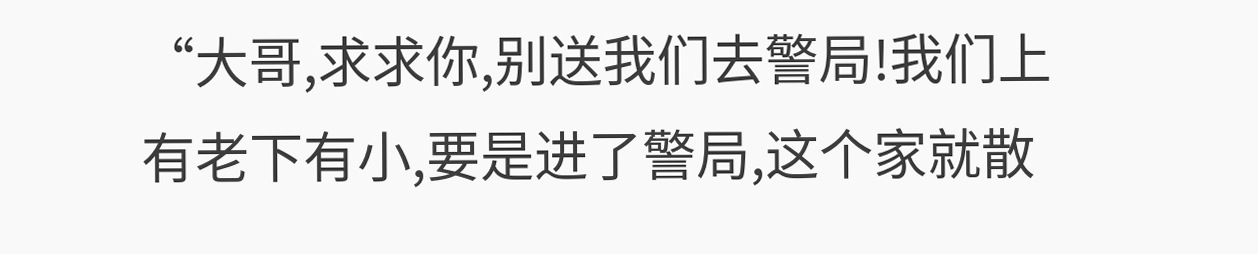“大哥,求求你,别送我们去警局!我们上有老下有小,要是进了警局,这个家就散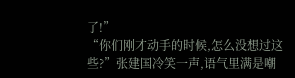了!”
“你们刚才动手的时候,怎么没想过这些?”张建国冷笑一声,语气里满是嘲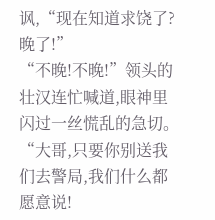讽,“现在知道求饶了?晚了!”
“不晚!不晚!”领头的壮汉连忙喊道,眼神里闪过一丝慌乱的急切。
“大哥,只要你别送我们去警局,我们什么都愿意说!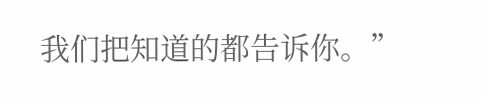我们把知道的都告诉你。”